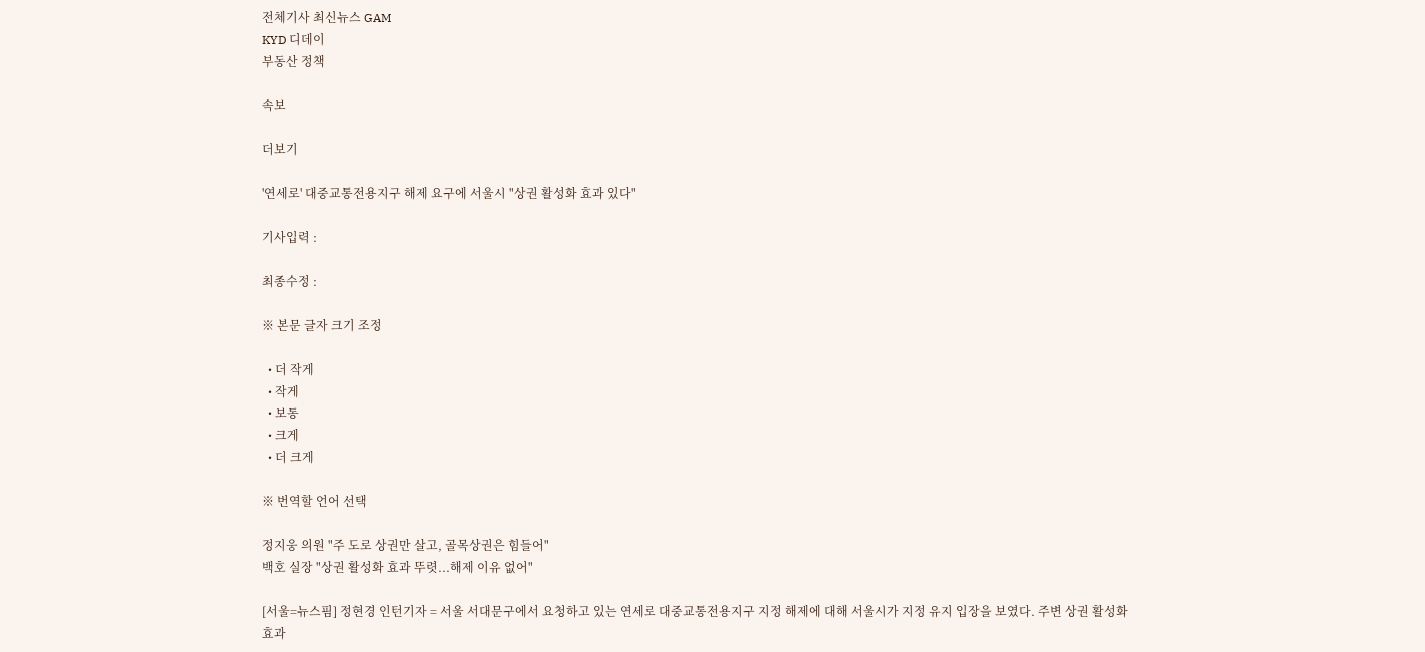전체기사 최신뉴스 GAM
KYD 디데이
부동산 정책

속보

더보기

'연세로' 대중교통전용지구 해제 요구에 서울시 "상권 활성화 효과 있다"

기사입력 :

최종수정 :

※ 본문 글자 크기 조정

  • 더 작게
  • 작게
  • 보통
  • 크게
  • 더 크게

※ 번역할 언어 선택

정지웅 의원 "주 도로 상권만 살고, 골목상권은 힘들어"
백호 실장 "상권 활성화 효과 뚜렷...해제 이유 없어"

[서울=뉴스핌] 정현경 인턴기자 = 서울 서대문구에서 요청하고 있는 연세로 대중교통전용지구 지정 해제에 대해 서울시가 지정 유지 입장을 보였다. 주변 상권 활성화 효과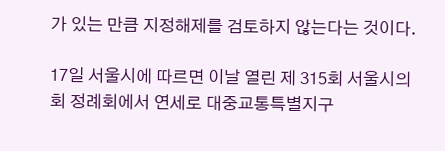가 있는 만큼 지정해제를 검토하지 않는다는 것이다.

17일 서울시에 따르면 이날 열린 제 315회 서울시의회 정례회에서 연세로 대중교통특별지구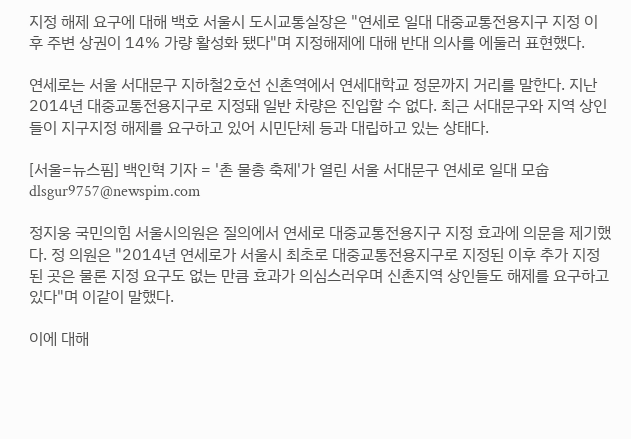지정 해제 요구에 대해 백호 서울시 도시교통실장은 "연세로 일대 대중교통전용지구 지정 이후 주변 상권이 14% 가량 활성화 됐다"며 지정해제에 대해 반대 의사를 에둘러 표현했다.

연세로는 서울 서대문구 지하철2호선 신촌역에서 연세대학교 정문까지 거리를 말한다. 지난 2014년 대중교통전용지구로 지정돼 일반 차량은 진입할 수 없다. 최근 서대문구와 지역 상인들이 지구지정 해제를 요구하고 있어 시민단체 등과 대립하고 있는 상태다.

[서울=뉴스핌] 백인혁 기자 = '촌 물총 축제'가 열린 서울 서대문구 연세로 일대 모숩 dlsgur9757@newspim.com

정지웅 국민의힘 서울시의원은 질의에서 연세로 대중교통전용지구 지정 효과에 의문을 제기했다. 정 의원은 "2014년 연세로가 서울시 최초로 대중교통전용지구로 지정된 이후 추가 지정된 곳은 물론 지정 요구도 없는 만큼 효과가 의심스러우며 신촌지역 상인들도 해제를 요구하고 있다"며 이같이 말했다.

이에 대해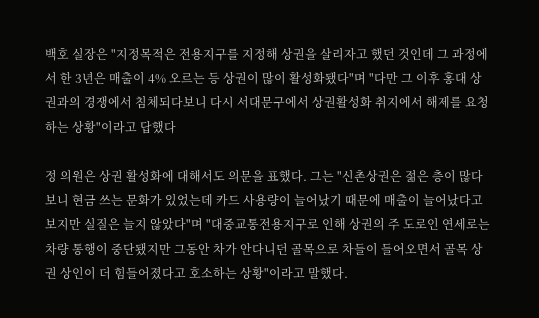백호 실장은 "지정목적은 전용지구를 지정해 상권을 살리자고 했던 것인데 그 과정에서 한 3년은 매출이 4% 오르는 등 상권이 많이 활성화됐다"며 "다만 그 이후 홍대 상권과의 경쟁에서 침체되다보니 다시 서대문구에서 상권활성화 취지에서 해제를 요청하는 상황"이라고 답했다

정 의원은 상권 활성화에 대해서도 의문을 표했다. 그는 "신촌상권은 젊은 층이 많다보니 현금 쓰는 문화가 있었는데 카드 사용량이 늘어났기 때문에 매출이 늘어났다고 보지만 실질은 늘지 않았다"며 "대중교통전용지구로 인해 상권의 주 도로인 연세로는 차량 통행이 중단됐지만 그동안 차가 안다니던 골목으로 차들이 들어오면서 골목 상권 상인이 더 힘들어졌다고 호소하는 상황"이라고 말했다.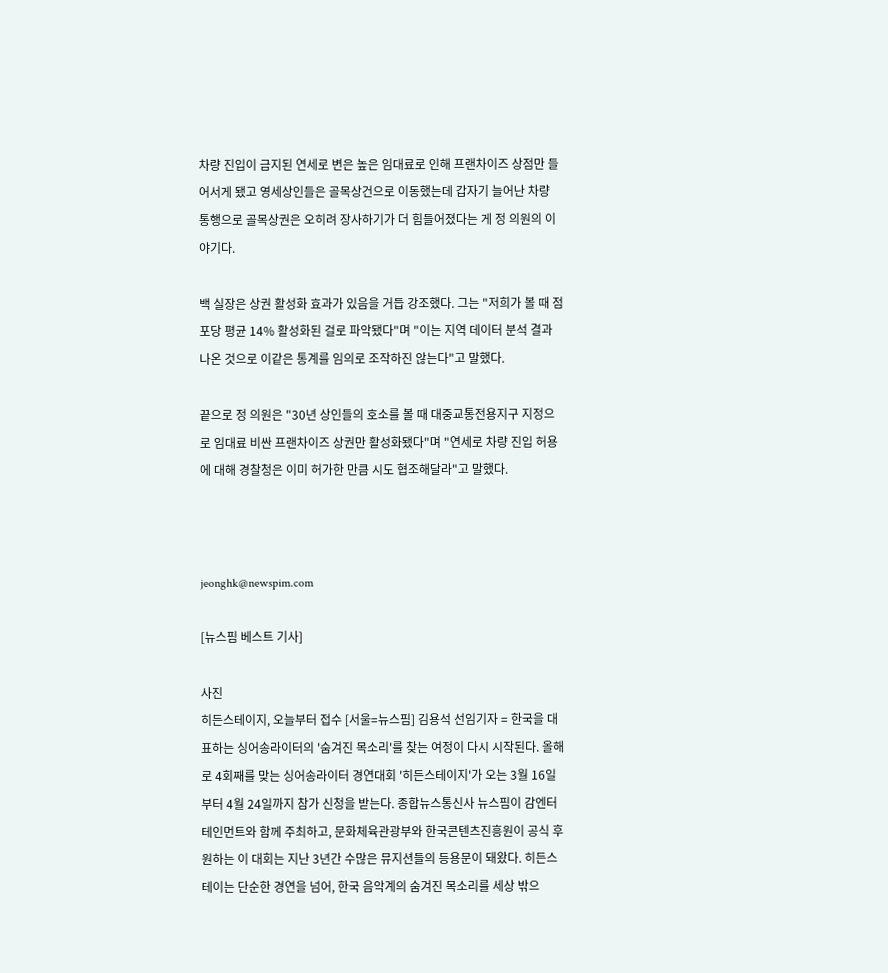차량 진입이 금지된 연세로 변은 높은 임대료로 인해 프랜차이즈 상점만 들어서게 됐고 영세상인들은 골목상건으로 이동했는데 갑자기 늘어난 차량 통행으로 골목상권은 오히려 장사하기가 더 힘들어졌다는 게 정 의원의 이야기다.

백 실장은 상권 활성화 효과가 있음을 거듭 강조했다. 그는 "저희가 볼 때 점포당 평균 14% 활성화된 걸로 파악됐다"며 "이는 지역 데이터 분석 결과 나온 것으로 이같은 통계를 임의로 조작하진 않는다"고 말했다.

끝으로 정 의원은 "30년 상인들의 호소를 볼 때 대중교통전용지구 지정으로 임대료 비싼 프랜차이즈 상권만 활성화됐다"며 "연세로 차량 진입 허용에 대해 경찰청은 이미 허가한 만큼 시도 협조해달라"고 말했다.



jeonghk@newspim.com

[뉴스핌 베스트 기사]

사진
히든스테이지, 오늘부터 접수 [서울=뉴스핌] 김용석 선임기자 = 한국을 대표하는 싱어송라이터의 '숨겨진 목소리'를 찾는 여정이 다시 시작된다. 올해로 4회째를 맞는 싱어송라이터 경연대회 '히든스테이지'가 오는 3월 16일부터 4월 24일까지 참가 신청을 받는다. 종합뉴스통신사 뉴스핌이 감엔터테인먼트와 함께 주최하고, 문화체육관광부와 한국콘텐츠진흥원이 공식 후원하는 이 대회는 지난 3년간 수많은 뮤지션들의 등용문이 돼왔다. 히든스테이는 단순한 경연을 넘어, 한국 음악계의 숨겨진 목소리를 세상 밖으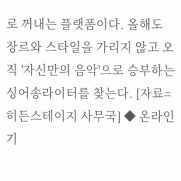로 꺼내는 플랫폼이다. 올해도 장르와 스타일을 가리지 않고 오직 '자신만의 음악'으로 승부하는 싱어송라이터를 찾는다. [자료= 히든스테이지 사무국] ◆ 온라인 기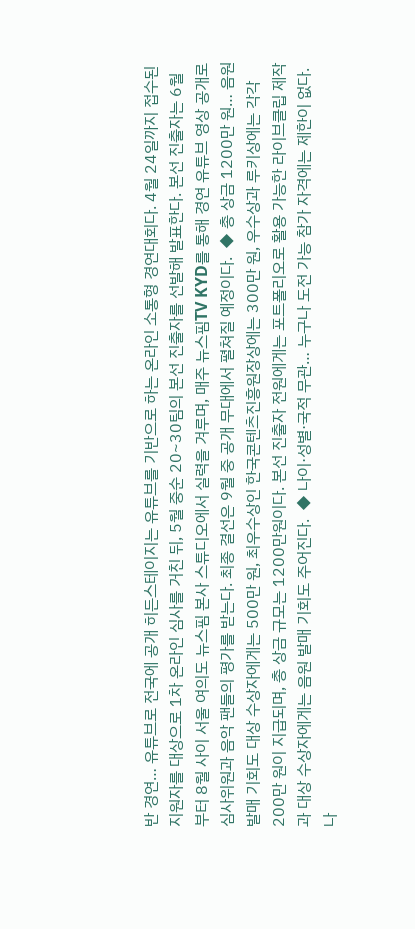반 경연… 유튜브로 전국에 공개 히든스테이지는 유튜브를 기반으로 하는 온라인 소통형 경연대회다. 4월 24일까지 접수된 지원자를 대상으로 1차 온라인 심사를 거친 뒤, 5월 중순 20~30팀의 본선 진출자를 선발해 발표한다. 본선 진출자는 6월부터 8월 사이 서울 여의도 뉴스핌 본사 스튜디오에서 실력을 겨루며, 매주 뉴스핌TV KYD를 통해 경연 유튜브 영상 공개로 심사위원과 음악 팬들의 평가를 받는다. 최종 결선은 9월 중 공개 무대에서 펼쳐질 예정이다.  ◆ 총 상금 1200만 원… 음원 발매 기회도 대상 수상자에게는 500만 원, 최우수상인 한국콘텐츠진흥원장상에는 300만 원, 우수상과 루키상에는 각각 200만 원이 지급되며, 총 상금 규모는 1200만원이다. 본선 진출자 전원에게는 포트폴리오로 활용 가능한 라이브클립 제작과 대상 수상자에게는 음원 발매 기회도 주어진다.  ◆ 나이·성별·국적 무관… 누구나 도전 가능 참가 자격에는 제한이 없다. 나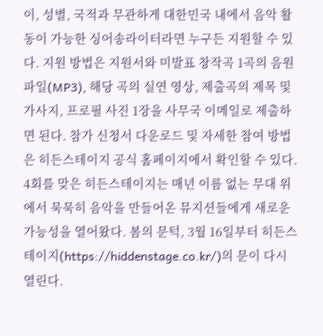이, 성별, 국적과 무관하게 대한민국 내에서 음악 활동이 가능한 싱어송라이터라면 누구든 지원할 수 있다. 지원 방법은 지원서와 미발표 창작곡 1곡의 음원 파일(MP3), 해당 곡의 실연 영상, 제출곡의 제목 및 가사지, 프로필 사진 1장을 사무국 이메일로 제출하면 된다. 참가 신청서 다운로드 및 자세한 참여 방법은 히든스테이지 공식 홈페이지에서 확인할 수 있다. 4회를 맞은 히든스테이지는 매년 이름 없는 무대 위에서 묵묵히 음악을 만들어온 뮤지션들에게 새로운 가능성을 열어왔다. 봄의 문턱, 3월 16일부터 히든스테이지(https://hiddenstage.co.kr/)의 문이 다시 열린다.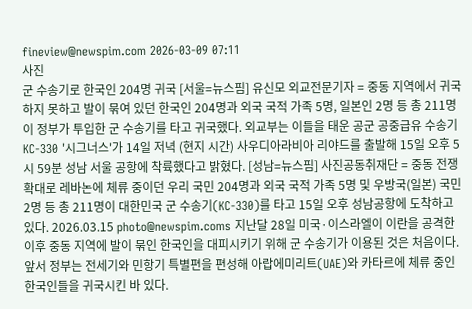fineview@newspim.com 2026-03-09 07:11
사진
군 수송기로 한국인 204명 귀국 [서울=뉴스핌] 유신모 외교전문기자 = 중동 지역에서 귀국하지 못하고 발이 묶여 있던 한국인 204명과 외국 국적 가족 5명, 일본인 2명 등 총 211명이 정부가 투입한 군 수송기를 타고 귀국했다. 외교부는 이들을 태운 공군 공중급유 수송기 KC-330 '시그너스'가 14일 저녁 (현지 시간) 사우디아라비아 리야드를 출발해 15일 오후 5시 59분 성남 서울 공항에 착륙했다고 밝혔다. [성남=뉴스핌] 사진공동취재단 = 중동 전쟁 확대로 레바논에 체류 중이던 우리 국민 204명과 외국 국적 가족 5명 및 우방국(일본) 국민 2명 등 총 211명이 대한민국 군 수송기(KC-330)를 타고 15일 오후 성남공항에 도착하고 있다. 2026.03.15 photo@newspim.coms 지난달 28일 미국·이스라엘이 이란을 공격한 이후 중동 지역에 발이 묶인 한국인을 대피시키기 위해 군 수송기가 이용된 것은 처음이다. 앞서 정부는 전세기와 민항기 특별편을 편성해 아랍에미리트(UAE)와 카타르에 체류 중인 한국인들을 귀국시킨 바 있다.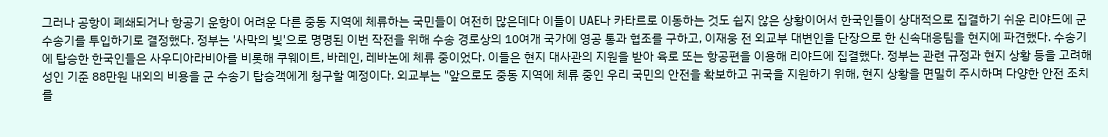그러나 공항이 폐쇄되거나 항공기 운항이 어려운 다른 중동 지역에 체류하는 국민들이 여전히 많은데다 이들이 UAE나 카타르로 이동하는 것도 쉽지 않은 상황이어서 한국인들이 상대적으로 집결하기 쉬운 리야드에 군 수송기를 투입하기로 결정했다. 정부는 '사막의 빛'으로 명명된 이번 작전을 위해 수송 경로상의 10여개 국가에 영공 통과 협조를 구하고, 이재웅 전 외교부 대변인을 단장으로 한 신속대응팀을 현지에 파견했다. 수송기에 탑승한 한국인들은 사우디아라비아를 비롯해 쿠웨이트, 바레인, 레바논에 체류 중이었다. 이들은 현지 대사관의 지원을 받아 육로 또는 항공편을 이용해 리야드에 집결했다. 정부는 관련 규정과 현지 상황 등을 고려해 성인 기준 88만원 내외의 비용을 군 수송기 탑승객에게 청구할 예정이다. 외교부는 "앞으로도 중동 지역에 체류 중인 우리 국민의 안전을 확보하고 귀국을 지원하기 위해, 현지 상황을 면밀히 주시하며 다양한 안전 조치를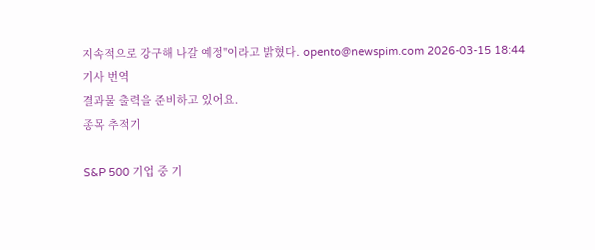지속적으로 강구해 나갈 예정"이라고 밝혔다. opento@newspim.com 2026-03-15 18:44
기사 번역
결과물 출력을 준비하고 있어요.
종목 추적기

S&P 500 기업 중 기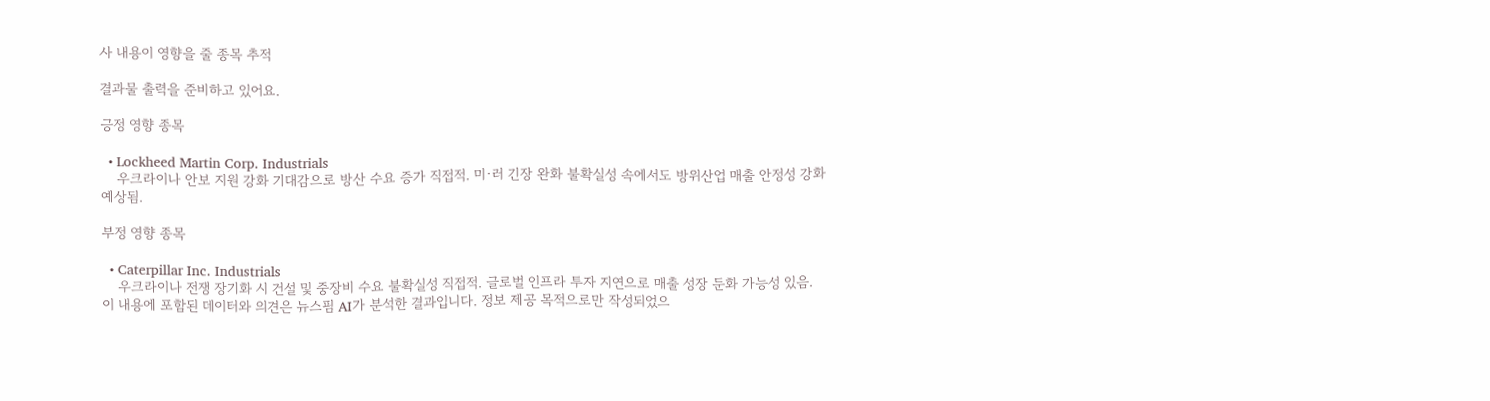사 내용이 영향을 줄 종목 추적

결과물 출력을 준비하고 있어요.

긍정 영향 종목

  • Lockheed Martin Corp. Industrials
    우크라이나 안보 지원 강화 기대감으로 방산 수요 증가 직접적. 미·러 긴장 완화 불확실성 속에서도 방위산업 매출 안정성 강화 예상됨.

부정 영향 종목

  • Caterpillar Inc. Industrials
    우크라이나 전쟁 장기화 시 건설 및 중장비 수요 불확실성 직접적. 글로벌 인프라 투자 지연으로 매출 성장 둔화 가능성 있음.
이 내용에 포함된 데이터와 의견은 뉴스핌 AI가 분석한 결과입니다. 정보 제공 목적으로만 작성되었으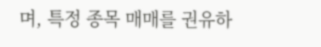며, 특정 종목 매매를 권유하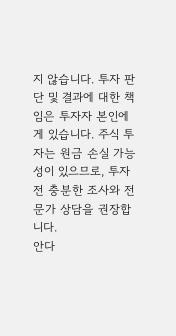지 않습니다. 투자 판단 및 결과에 대한 책임은 투자자 본인에게 있습니다. 주식 투자는 원금 손실 가능성이 있으므로, 투자 전 충분한 조사와 전문가 상담을 권장합니다.
안다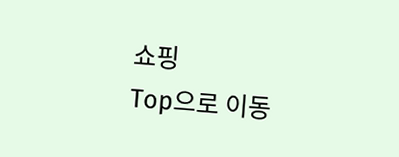쇼핑
Top으로 이동